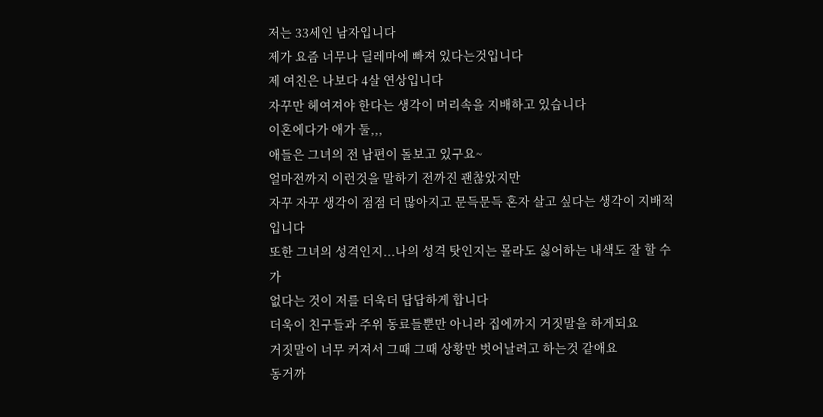저는 33세인 남자입니다
제가 요즘 너무나 딜레마에 빠져 있다는것입니다
제 여친은 나보다 4살 연상입니다
자꾸만 헤여져야 한다는 생각이 머리속을 지배하고 있습니다
이혼에다가 애가 둘,,,
애들은 그녀의 전 남편이 돌보고 있구요~
얼마전까지 이런것을 말하기 전까진 괜찮았지만
자꾸 자꾸 생각이 점점 더 많아지고 문득문득 혼자 살고 싶다는 생각이 지배적입니다
또한 그녀의 성격인지...나의 성격 탓인지는 몰라도 싫어하는 내색도 잘 할 수가
없다는 것이 저를 더욱더 답답하게 합니다
더욱이 친구들과 주위 동료들뿐만 아니라 집에까지 거짓말을 하게되요
거짓말이 너무 커져서 그때 그때 상황만 벗어날려고 하는것 같애요
동거까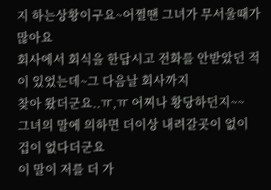지 하는상황이구요~어쩔땐 그녀가 무서울때가 많아요
회사에서 회식을 한답시고 전화를 안받았던 적이 있었는데~그 다음날 회사까지
찾아 왔더군요..ㅠ,ㅠ 어찌나 황당하던지~~
그녀의 말에 의하면 더이상 내려갈곳이 없이 겁이 없다더군요
이 말이 저를 더 가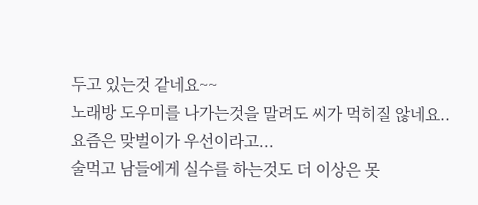두고 있는것 같네요~~
노래방 도우미를 나가는것을 말려도 씨가 먹히질 않네요..
요즘은 맞벌이가 우선이라고...
술먹고 남들에게 실수를 하는것도 더 이상은 못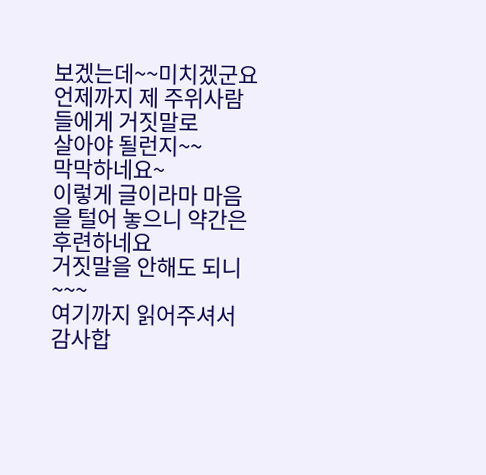보겠는데~~미치겠군요
언제까지 제 주위사람들에게 거짓말로
살아야 될런지~~
막막하네요~
이렇게 글이라마 마음을 털어 놓으니 약간은 후련하네요
거짓말을 안해도 되니~~~
여기까지 읽어주셔서 감사합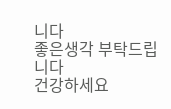니다
좋은생각 부탁드립니다
건강하세요